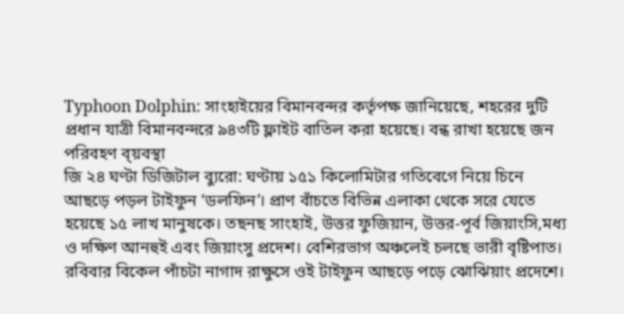Typhoon Dolphin: সাংহাইয়ের বিমানবন্দর কর্তৃপক্ষ জানিয়েছে, শহরের দুটি প্রধান যাত্রী বিমানবন্দরে ৯৪৩টি ফ্লাইট বাতিল করা হয়েছে। বন্ধ রাখা হয়েছে জন পরিবহণ ব্য়বস্থা
জি ২৪ ঘণ্টা ডিজিটাল ব্যুরো: ঘণ্টায় ১৫১ কিলোমিটার গতিবেগে নিয়ে চিনে আছড়ে পড়ল টাইফুন ‘ডলফিন’। প্রাণ বাঁচতে বিভিন্ন এলাকা থেকে সরে যেতে হয়েছে ১৫ লাখ মানুষকে। তছনছ সাংহাই, উত্তর ফুজিয়ান, উত্তর-পূর্ব জিয়াংসি,মধ্য ও দক্ষিণ আনহুই এবং জিয়াংসু প্রদেশ। বেশিরভাগ অঞ্চলেই চলছে ভারী বৃষ্টিপাত। রবিবার বিকেল পাঁচটা নাগাদ রাক্ষুসে ওই টাইফুন আছড়ে পড়ে ঝোঝিয়াং প্রদেশে।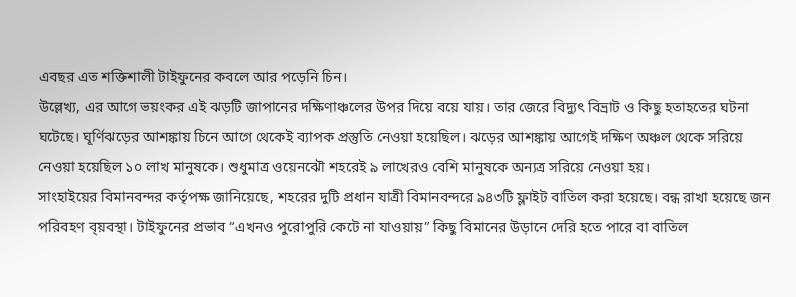এবছর এত শক্তিশালী টাইফুনের কবলে আর পড়েনি চিন।
উল্লেখ্য, এর আগে ভয়ংকর এই ঝড়টি জাপানের দক্ষিণাঞ্চলের উপর দিয়ে বয়ে যায়। তার জেরে বিদ্যুৎ বিভ্রাট ও কিছু হতাহতের ঘটনা ঘটেছে। ঘূর্ণিঝড়ের আশঙ্কায় চিনে আগে থেকেই ব্যাপক প্রস্তুতি নেওয়া হয়েছিল। ঝড়ের আশঙ্কায় আগেই দক্ষিণ অঞ্চল থেকে সরিয়ে নেওয়া হয়েছিল ১০ লাখ মানুষকে। শুধুমাত্র ওয়েনঝৌ শহরেই ৯ লাখেরও বেশি মানুষকে অন্যত্র সরিয়ে নেওয়া হয়।
সাংহাইয়ের বিমানবন্দর কর্তৃপক্ষ জানিয়েছে, শহরের দুটি প্রধান যাত্রী বিমানবন্দরে ৯৪৩টি ফ্লাইট বাতিল করা হয়েছে। বন্ধ রাখা হয়েছে জন পরিবহণ ব্য়বস্থা। টাইফুনের প্রভাব “এখনও পুরোপুরি কেটে না যাওয়ায়” কিছু বিমানের উড়ানে দেরি হতে পারে বা বাতিল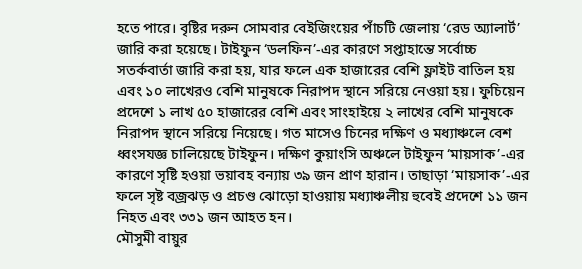হতে পারে। বৃষ্টির দরুন সোমবার বেইজিংয়ের পাঁচটি জেলায় ‘রেড অ্যালার্ট’ জারি করা হয়েছে। টাইফুন ‘ডলফিন’-এর কারণে সপ্তাহান্তে সর্বোচ্চ সতর্কবার্তা জারি করা হয়, যার ফলে এক হাজারের বেশি ফ্লাইট বাতিল হয় এবং ১০ লাখেরও বেশি মানুষকে নিরাপদ স্থানে সরিয়ে নেওয়া হয়। ফুচিয়েন প্রদেশে ১ লাখ ৫০ হাজারের বেশি এবং সাংহাইয়ে ২ লাখের বেশি মানুষকে নিরাপদ স্থানে সরিয়ে নিয়েছে। গত মাসেও চিনের দক্ষিণ ও মধ্যাঞ্চলে বেশ ধ্বংসযজ্ঞ চালিয়েছে টাইফুন। দক্ষিণ কুয়াংসি অঞ্চলে টাইফুন ‘মায়সাক’-এর কারণে সৃষ্টি হওয়া ভয়াবহ বন্যায় ৩৯ জন প্রাণ হারান। তাছাড়া ‘মায়সাক’-এর ফলে সৃষ্ট বজ্রঝড় ও প্রচণ্ড ঝোড়ো হাওয়ায় মধ্যাঞ্চলীয় হুবেই প্রদেশে ১১ জন নিহত এবং ৩৩১ জন আহত হন।
মৌসুমী বায়ুর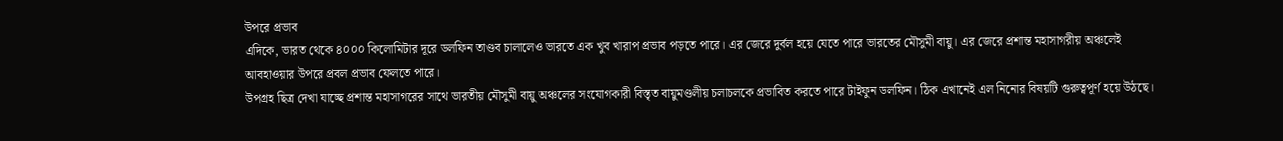উপরে প্রভাব
এদিকে, ভারত থেকে ৪০০০ কিলোমিটার দূরে ডলফিন তাণ্ডব চালালেও ভারতে এক খুব খারাপ প্রভাব পড়তে পারে। এর জেরে দুর্বল হয়ে যেতে পারে ভারতের মৌসুমী বায়ু। এর জেরে প্রশান্ত মহাসাগরীয় অঞ্চলেই আবহাওয়ার উপরে প্রবল প্রভাব ফেলতে পারে।
উপগ্রহ ছিত্র দেখা যাচ্ছে প্রশান্ত মহাসাগরের সাথে ভারতীয় মৌসুমী বায়ু অঞ্চলের সংযোগকারী বিস্তৃত বায়ুমণ্ডলীয় চলাচলকে প্রভাবিত করতে পারে টাইফুন ডলফিন। ঠিক এখানেই এল নিনোর বিষয়টি গুরুত্বপূর্ণ হয়ে উঠছে।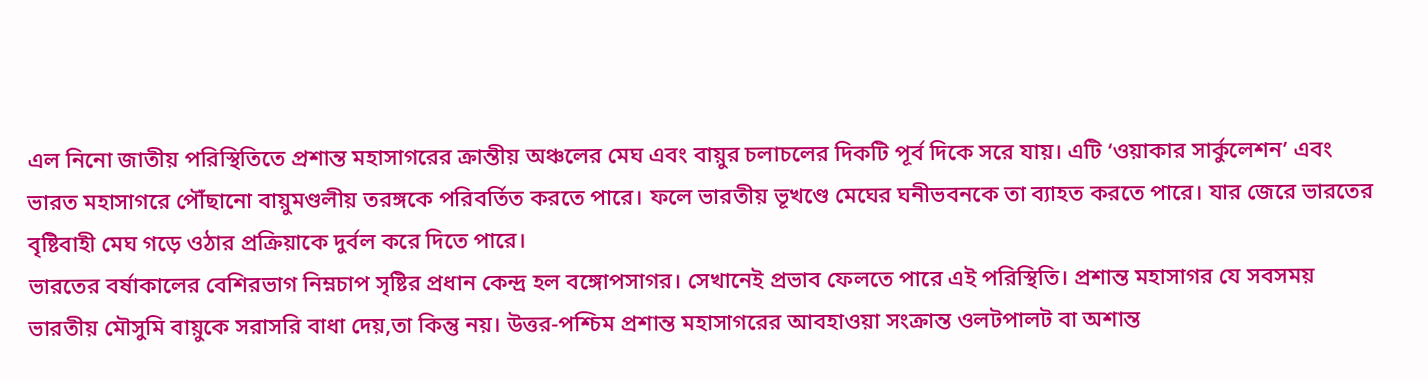এল নিনো জাতীয় পরিস্থিতিতে প্রশান্ত মহাসাগরের ক্রান্তীয় অঞ্চলের মেঘ এবং বায়ুর চলাচলের দিকটি পূর্ব দিকে সরে যায়। এটি ‘ওয়াকার সার্কুলেশন’ এবং ভারত মহাসাগরে পৌঁছানো বায়ুমণ্ডলীয় তরঙ্গকে পরিবর্তিত করতে পারে। ফলে ভারতীয় ভূখণ্ডে মেঘের ঘনীভবনকে তা ব্যাহত করতে পারে। যার জেরে ভারতের বৃষ্টিবাহী মেঘ গড়ে ওঠার প্রক্রিয়াকে দুর্বল করে দিতে পারে।
ভারতের বর্ষাকালের বেশিরভাগ নিম্নচাপ সৃষ্টির প্রধান কেন্দ্র হল বঙ্গোপসাগর। সেখানেই প্রভাব ফেলতে পারে এই পরিস্থিতি। প্রশান্ত মহাসাগর যে সবসময় ভারতীয় মৌসুমি বায়ুকে সরাসরি বাধা দেয়,তা কিন্তু নয়। উত্তর-পশ্চিম প্রশান্ত মহাসাগরের আবহাওয়া সংক্রান্ত ওলটপালট বা অশান্ত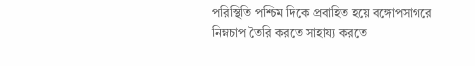পরিস্থিতি পশ্চিম দিকে প্রবাহিত হয়ে বঙ্গোপসাগরে নিম্নচাপ তৈরি করতে সাহায্য করতে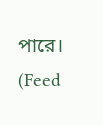পারে।
(Feed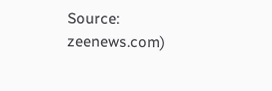Source: zeenews.com)